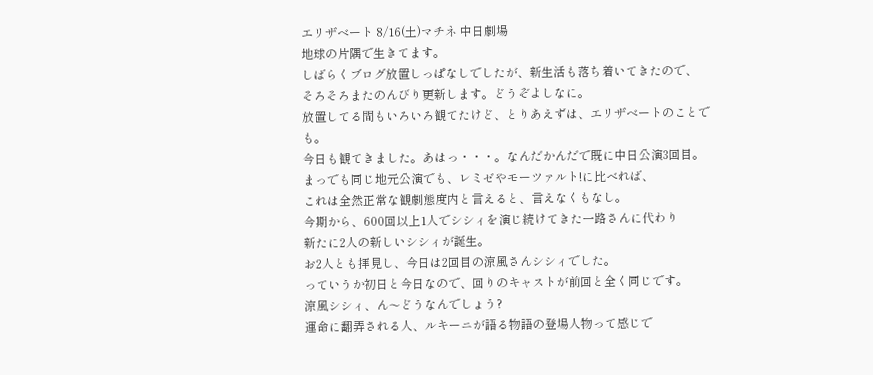エリザベート 8/16(土)マチネ 中日劇場
地球の片隅で生きてます。
しばらくブログ放置しっぱなしでしたが、新生活も落ち着いてきたので、
そろそろまたのんびり更新します。どうぞよしなに。
放置してる間もいろいろ観てたけど、とりあえずは、エリザベートのことでも。
今日も観てきました。あはっ・・・。なんだかんだで既に中日公演3回目。
まっでも同じ地元公演でも、レミゼやモーツァルト!に比べれば、
これは全然正常な観劇態度内と言えると、言えなくもなし。
今期から、600回以上1人でシシィを演じ続けてきた一路さんに代わり
新たに2人の新しいシシィが誕生。
お2人とも拝見し、今日は2回目の涼風さんシシィでした。
っていうか初日と今日なので、回りのキャストが前回と全く同じです。
涼風シシィ、ん〜どうなんでしょう?
運命に翻弄される人、ルキーニが語る物語の登場人物って感じで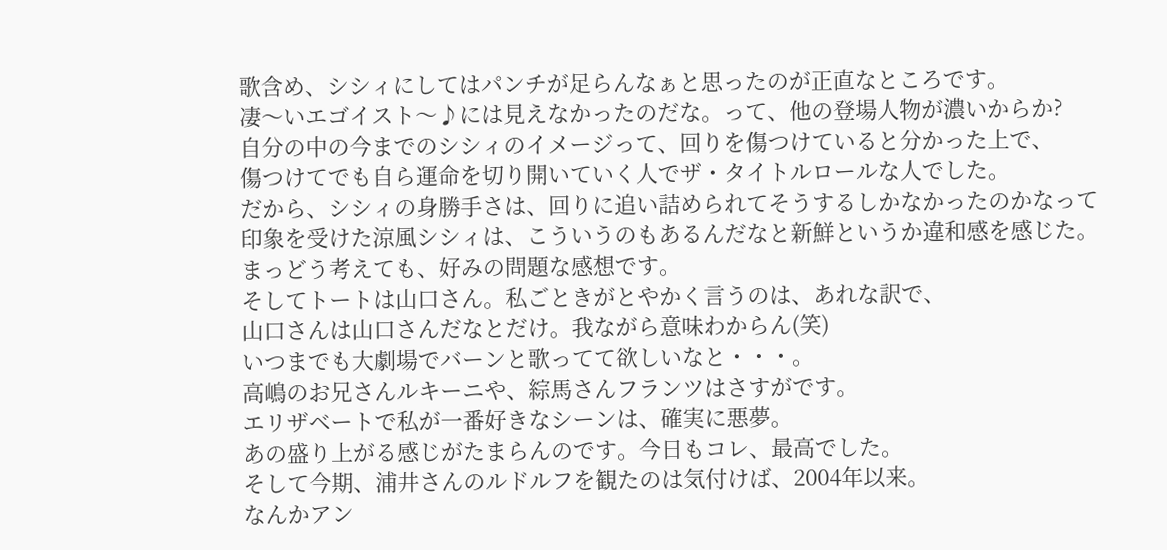歌含め、シシィにしてはパンチが足らんなぁと思ったのが正直なところです。
凄〜いエゴイスト〜♪には見えなかったのだな。って、他の登場人物が濃いからか?
自分の中の今までのシシィのイメージって、回りを傷つけていると分かった上で、
傷つけてでも自ら運命を切り開いていく人でザ・タイトルロールな人でした。
だから、シシィの身勝手さは、回りに追い詰められてそうするしかなかったのかなって
印象を受けた涼風シシィは、こういうのもあるんだなと新鮮というか違和感を感じた。
まっどう考えても、好みの問題な感想です。
そしてトートは山口さん。私ごときがとやかく言うのは、あれな訳で、
山口さんは山口さんだなとだけ。我ながら意味わからん(笑)
いつまでも大劇場でバーンと歌ってて欲しいなと・・・。
高嶋のお兄さんルキーニや、綜馬さんフランツはさすがです。
エリザベートで私が一番好きなシーンは、確実に悪夢。
あの盛り上がる感じがたまらんのです。今日もコレ、最高でした。
そして今期、浦井さんのルドルフを観たのは気付けば、2004年以来。
なんかアン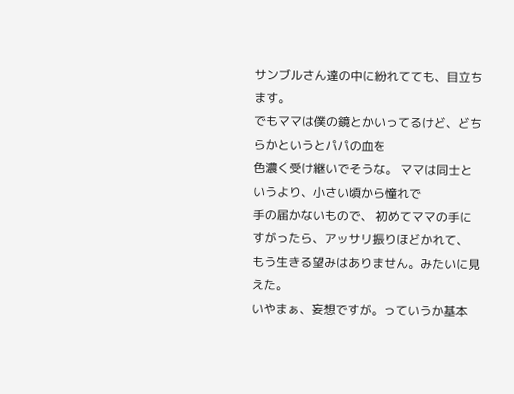サンブルさん達の中に紛れてても、目立ちます。
でもママは僕の鏡とかいってるけど、どちらかというとパパの血を
色濃く受け継いでそうな。 ママは同士というより、小さい頃から憧れで
手の届かないもので、 初めてママの手にすがったら、アッサリ振りほどかれて、
もう生きる望みはありません。みたいに見えた。
いやまぁ、妄想ですが。っていうか基本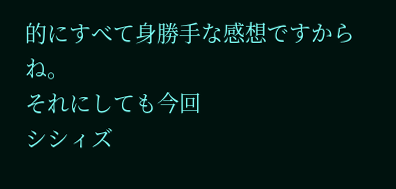的にすべて身勝手な感想ですからね。
それにしても今回
シシィズ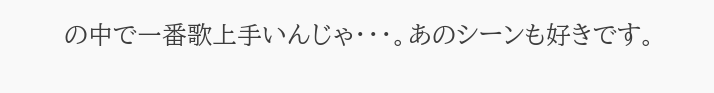の中で一番歌上手いんじゃ・・・。あのシーンも好きです。